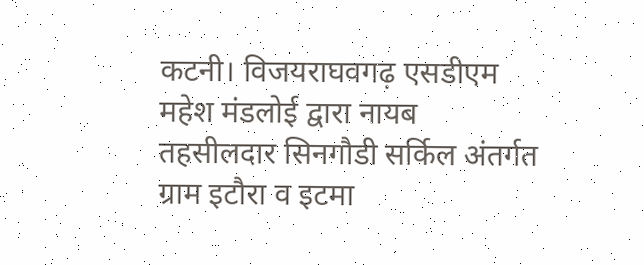कटनी। विजयराघवगढ़ एसडीएम महेश मंडलोई द्वारा नायब तहसीलदार सिनगौडी सर्किल अंतर्गत ग्राम इटौरा व इटमा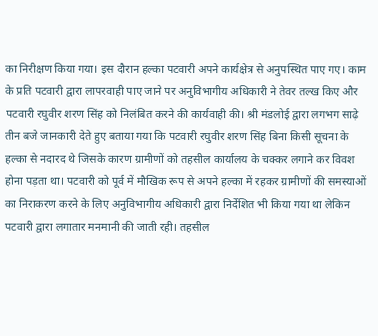का निरीक्षण किया गया। इस दौरान हल्का पटवारी अपने कार्यक्षेत्र से अनुपस्थित पाए गए। काम के प्रति पटवारी द्वारा लापरवाही पाए जाने पर अनुविभागीय अधिकारी ने तेवर तल्ख किए और पटवारी रघुवीर शरण सिंह को निलंबित करने की कार्यवाही की। श्री मंडलोई द्वारा लगभग साढ़े तीन बजे जानकारी देते हुए बताया गया कि पटवारी रघुवीर शरण सिंह बिना किसी सूचना के हल्का से नदारद थे जिसके कारण ग्रामीणों को तहसील कार्यालय के चक्कर लगाने कर विवश होना पड़ता था। पटवारी को पूर्व में मौखिक रूप से अपने हल्का में रहकर ग्रामीणों की समस्याओं का निराकरण करने के लिए अनुविभागीय अधिकारी द्वारा निर्देशित भी किया गया था लेकिन पटवारी द्वारा लगातार मनमानी की जाती रही। तहसील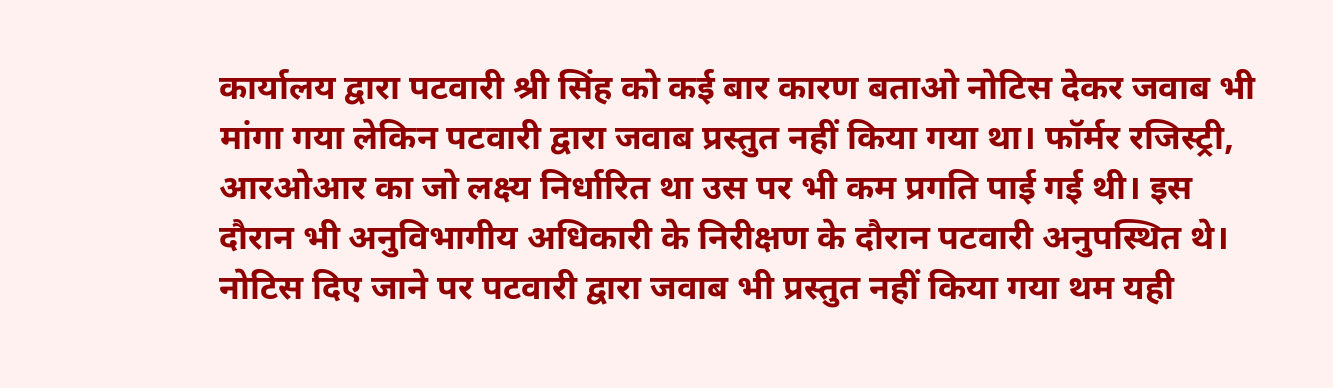कार्यालय द्वारा पटवारी श्री सिंह को कई बार कारण बताओ नोटिस देकर जवाब भी मांगा गया लेकिन पटवारी द्वारा जवाब प्रस्तुत नहीं किया गया था। फॉर्मर रजिस्ट्री, आरओआर का जो लक्ष्य निर्धारित था उस पर भी कम प्रगति पाई गई थी। इस दौरान भी अनुविभागीय अधिकारी के निरीक्षण के दौरान पटवारी अनुपस्थित थे। नोटिस दिए जाने पर पटवारी द्वारा जवाब भी प्रस्तुत नहीं किया गया थम यही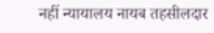नहीं न्यायालय नायब तहसीलदार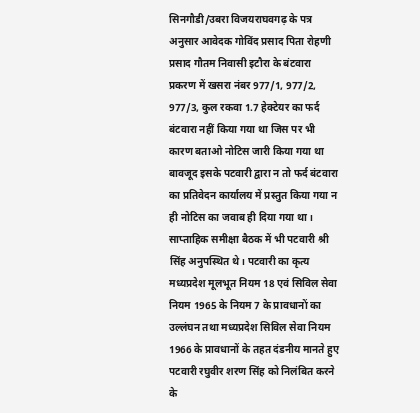सिनगौडी/उबरा विजयराघवगढ़ के पत्र अनुसार आवेदक गोविंद प्रसाद पिता रोहणी प्रसाद गौतम निवासी इटौरा के बंटवारा प्रकरण में खसरा नंबर 977/1, 977/2, 977/3, कुल रकवा 1.7 हेक्टेयर का फर्द बंटवारा नहीं किया गया था जिस पर भी कारण बताओ नोटिस जारी किया गया था बावजूद इसके पटवारी द्वारा न तो फर्द बंटवारा का प्रतिवेदन कार्यालय में प्रस्तुत किया गया न ही नोटिस का जवाब ही दिया गया था। साप्ताहिक समीक्षा बैठक में भी पटवारी श्री सिंह अनुपस्थित थे। पटवारी का कृत्य मध्यप्रदेश मूलभूत नियम 18 एवं सिविल सेवा नियम 1965 के नियम 7 के प्रावधानों का उल्लंघन तथा मध्यप्रदेश सिविल सेवा नियम 1966 के प्रावधानों के तहत दंडनीय मानते हुए पटवारी रघुवीर शरण सिंह को निलंबित करने के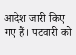आदेश जारी किए गए हैं। पटवारी को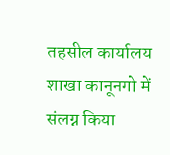तहसील कार्यालय शाखा कानूनगो में संलग्न किया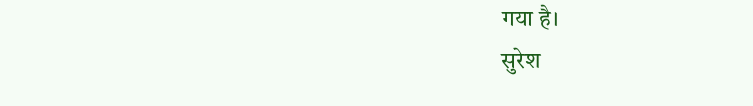गया है।
सुरेश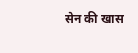सेन की खास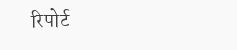रिपोर्ट